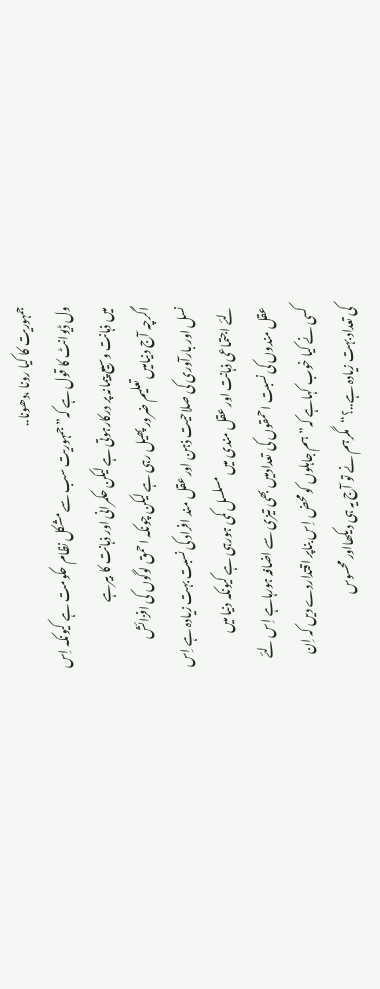جمہوریت کا کیا رونا ،دھونا..
ول ڈیوانٹ کا قول ہے کہ” جمہوریت سب سے مشکل نظام حکومت ہے کیونکہ اِس
میں ذہانت وسیع پیمانہ پر درکارہوتی ہے لیکن حکمرانی اور ذہانت کا بیرہے
اگرچہ آج دنیامیں تعلیم ضرور پھیل رہی ہے لیکن چونکہ احمق لوگوں کی افزائش
نسل اور بارآوری کی صلاحیت ذہن اور عقل مند افراد کی نسبت بہت زیادہ ہے اِس
لئے اجتماعی ذہانت اور عقل مندی میں مسلسل کمی ہورہی ہے کیونکہ دنیا میں
عقل مندوں کی نسبت احمقوں کی تعدادمیں بھی تیزی سے اضافہ ہورہاہے اِس لئے
کسی نے کیا خوب کہاہے کہ” ہم جاہلوں کو محض اِس بناپر اقتداردے دیں کہ اِن
کی تعداد بہت زیادہ ہے..؟“مگرہم نے تو آج یہ ہی دیکھااور محسوس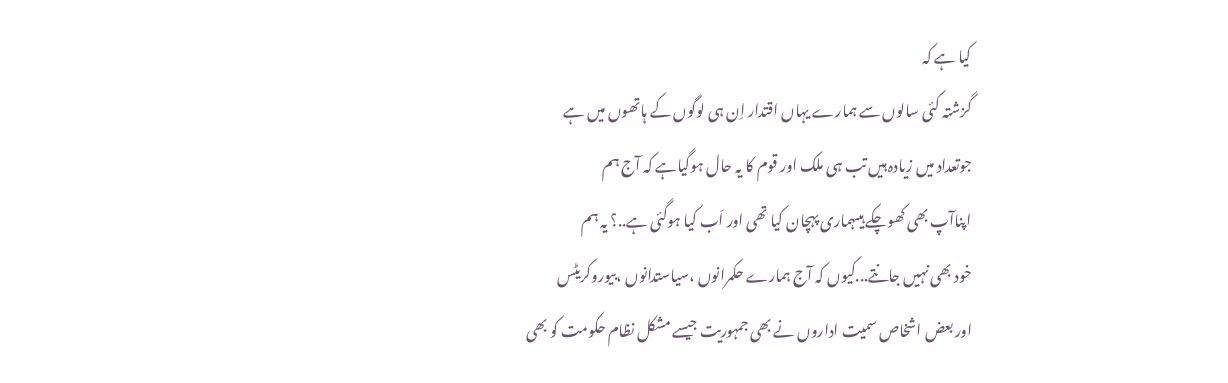کیا ہے کہ
گزشتہ کئی سالوں سے ہمارے یہاں اقتدار اِن ہی لوگوں کے ہاتھوں میں ہے
جوتعداد میں زیادہ ہیں تب ہی ملک اور قوم کا یہ حال ہوگیاہے کہ آج ہم
اپناآپ بھی کھوچکے ہیںہماری پہچان کیا تھی اور اَب کیا ہوگئی ہے..؟ یہ ہم
خود بھی نہیں جانتے...کیوں کہ آج ہمارے حکمرانوں ،سیاستدانوں ،بیوروکریٹس
اور بعض اشخاص سمیت اداروں نے بھی جمہوریت جیسے مشکل نظام حکومت کو بھی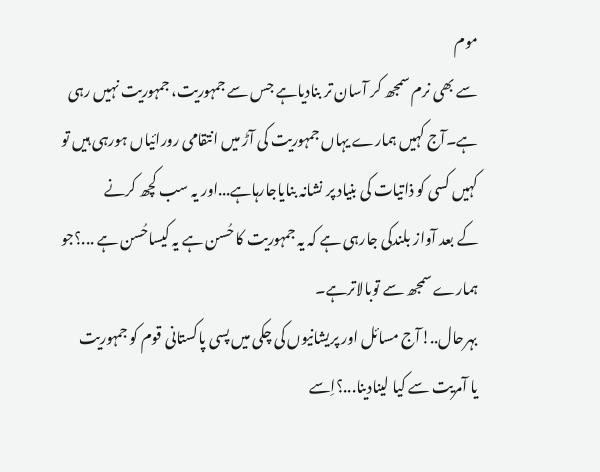موم
سے بھی نرم سمجھ کر آسان تر بنادیاہے جس سے جمہوریت، جمہوریت نہیں رہی
ہے۔آج کہیں ہمارے یہاں جمہوریت کی آڑ میں انتقامی رورائیاں ہورہی ہیں تو
کہیں کسی کو ذاتیات کی بنیاد پر نشانہ بنایاجارہاہے...اور یہ سب کچھ کرنے
کے بعد آواز بلندکی جارہی ہے کہ یہ جمہوریت کا حُسن ہے یہ کیساحُسن ہے ...؟جو
ہمارے سمجھ سے توبالاترہے۔
بہرحال..!آج مسائل اور پریشانیوں کی چکی میں پسی پاکستانی قوم کو جمہوریت
یا آمریت سے کیا لینادینا...؟اِسے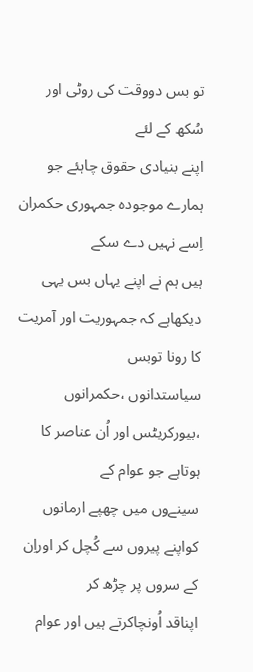تو بس دووقت کی روٹی اور سُکھ کے لئے
اپنے بنیادی حقوق چاہئے جو ہمارے موجودہ جمہوری حکمران اِسے نہیں دے سکے
ہیں ہم نے اپنے یہاں بس یہی دیکھاہے کہ جمہوریت اور آمریت کا رونا توبس
سیاستدانوں ،حکمرانوں ،بیورکریٹس اور اُن عناصر کا ہوتاہے جو عوام کے
سینےوں میں چھپے ارمانوں کواپنے پیروں سے کُچل کر اوراِن کے سروں پر چڑھ کر
اپناقد اُونچاکرتے ہیں اور عوام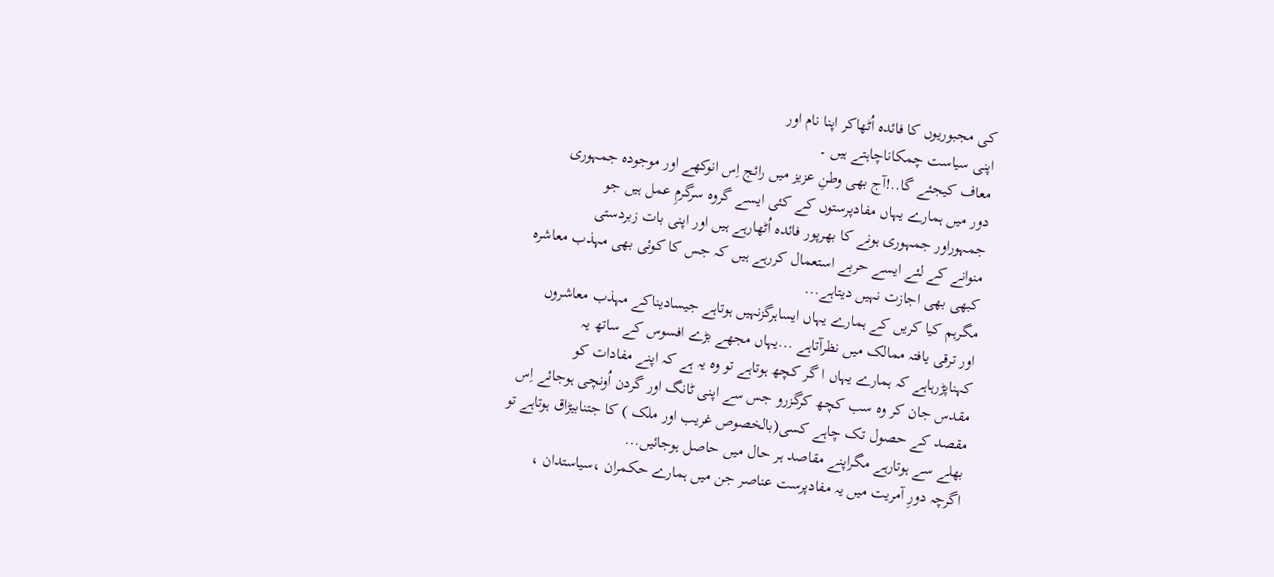کی مجبوریوں کا فائدہ اُٹھاکر اپنا نام اور
اپنی سیاست چمکاناچاہتے ہیں ۔
معاف کیجئے گا..!آج بھی وطنِ عزیز میں رائج اِس انوکھے اور موجودہ جمہوری
دور میں ہمارے یہاں مفادپرستوں کے کئی ایسے گروہ سرگرمِ عمل ہیں جو
جمہوراور جمہوری ہونے کا بھرپور فائدہ اُٹھارہے ہیں اور اپنی بات زبردستی
منوانے کے لئے ایسے حربے استعمال کررہے ہیں کہ جس کا کوئی بھی مہذب معاشرہ
کبھی بھی اجازت نہیں دیتاہے...
مگرہم کیا کریں کے ہمارے یہاں ایساہرگزنہیں ہوتاہے جیسادیناکے مہذب معاشروں
اور ترقی یافتہ ممالک میں نظرآتاہے ...یہاں مجھے بڑے افسوس کے ساتھ یہ
کہناپڑرہاہے کہ ہمارے یہاں ا گر کچھ ہوتاہے تو وہ یہ ہے کہ اپنے مفادات کو
مقدس جان کر وہ سب کچھ کرگزرو جس سے اپنی ٹانگ اور گردن اُونچی ہوجائے اِس
مقصد کے حصول تک چاہے کسی(بالخصوص غریب اور ملک ) کا جتنابیڑاق ہوتاہے تو
بھلے سے ہوتارہے مگراپنے مقاصد ہر حال میں حاصل ہوجائیں...
اگرچہ دورِ آمریت میں یہ مفادپرست عناصر جن میں ہمارے حکمران ،سیاستدان ،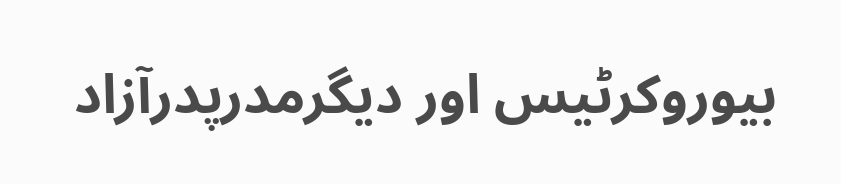بیوروکرٹیس اور دیگرمدرپدرآزاد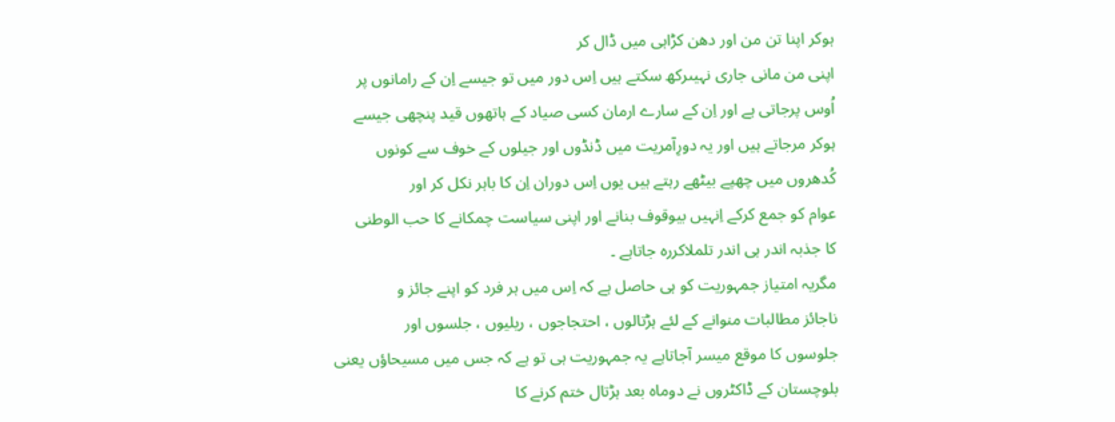ہوکر اپنا تن من اور دھن کڑاہی میں ڈال کر
اپنی من مانی جاری نہیںرکھ سکتے ہیں اِس دور میں تو جیسے اِن کے رامانوں پر
اُوس پرجاتی ہے اور اِن کے سارے ارمان کسی صیاد کے ہاتھوں قید پنچھی جیسے
ہوکر مرجاتے ہیں اور یہ دورِآمریت میں ڈنڈوں اور جیلوں کے خوف سے کونوں
کُدھروں میں چھپے بیٹھے رہتے ہیں یوں اِس دوران اِن کا باہر نکل کر اور
عوام کو جمع کرکے اِنہیں بیوقوف بنانے اور اپنی سیاست چمکانے کا حب الوطنی
کا جذبہ اندر ہی اندر تلملاکررہ جاتاہے ۔
مگریہ امتیاز جمہوریت کو ہی حاصل ہے کہ اِس میں ہر فرد کو اپنے جائز و
ناجائز مطالبات منوانے کے لئے ہڑتالوں ، احتجاجوں ، ریلیوں ، جلسوں اور
جلوسوں کا موقع میسر آجاتاہے یہ جمہوریت ہی تو ہے کہ جس میں مسیحاؤں یعنی
بلوچستان کے ڈاکٹروں نے دوماہ بعد ہڑتال ختم کرنے کا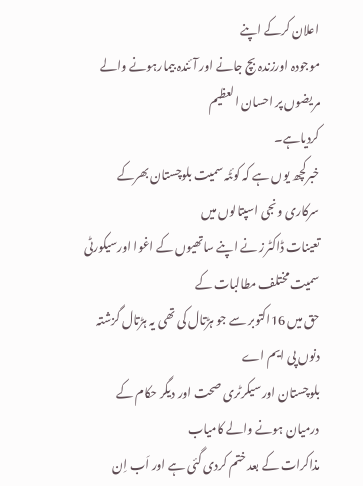اعلان کرکے اپنے
موجودہ اورزندہ بچ جانے اور آئندہ بیمارہونے والے مریضوں پر احسان العظیم
کردیاہے۔
خبرکچھ یوں ہے کہ کوئٹہ سمیت بلوچستان بھرکے سرکاری ونجی اسپتالوں میں
تعینات ڈاکٹرز نے اپنے ساتھیوں کے اغوا اورسیکورٹی سمیت مختلف مطالبات کے
حق میں 16اکتوبر سے جو ہڑتال کی تھی یہ ہڑتال گزشتہ دنوں پی ایم اے
بلوچستان اور سیکرٹری صحت اور دیگر حکام کے درمیان ہونے والے کامیاب
مذاکرات کے بعد ختم کردی گئی ہے اور اَب اِن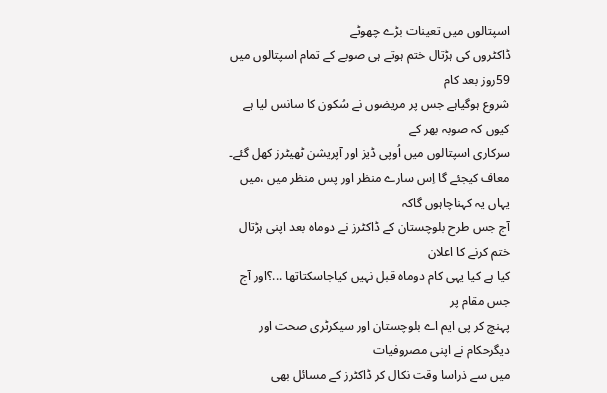اسپتالوں میں تعینات بڑے چھوٹے
ڈاکٹروں کی ہڑتال ختم ہوتے ہی صوبے کے تمام اسپتالوں میں 59روز بعد کام
شروع ہوگیاہے جس پر مریضوں نے سُکون کا سانس لیا ہے کیوں کہ صوبہ بھر کے
سرکاری اسپتالوں میں اُوپی ڈیز اور آپریشن ٹھیٹرز کھل گئے۔
معاف کیجئے گا اِس سارے منظر اور پس منظر میں ،میں یہاں یہ کہناچاہوں گاکہ
آج جس طرح بلوچستان کے ڈاکٹرز نے دوماہ بعد اپنی ہڑتال ختم کرنے کا اعلان
کیا ہے کیا یہی کام دوماہ قبل نہیں کیاجاسکتاتھا ...؟اور آج جس مقام پر
پہنچ کر پی ایم اے بلوچستان اور سیکرٹری صحت اور دیگرحکام نے اپنی مصروفیات
میں سے ذراسا وقت نکال کر ڈاکٹرز کے مسائل بھی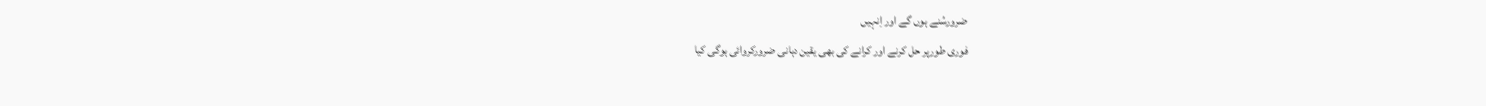ضرورسُنے ہوں گے اور اِنہیں
فوری طورپر حل کرنے اور کرانے کی بھی یقین دہانی ضرورکروائی ہوگی کیا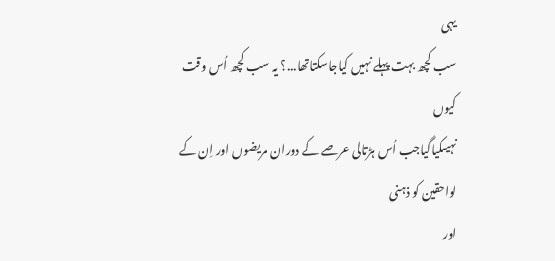یہی
سب کچھ بہت پہلے نہیں کیاجاسکتاتھا...؟ یہ سب کچھ اُس وقت کیوں
نہیںکیاگیاجب اُس ہڑتالی عرصے کے دوران مریضوں اور اِن کے لواحقین کو ذہنی
اور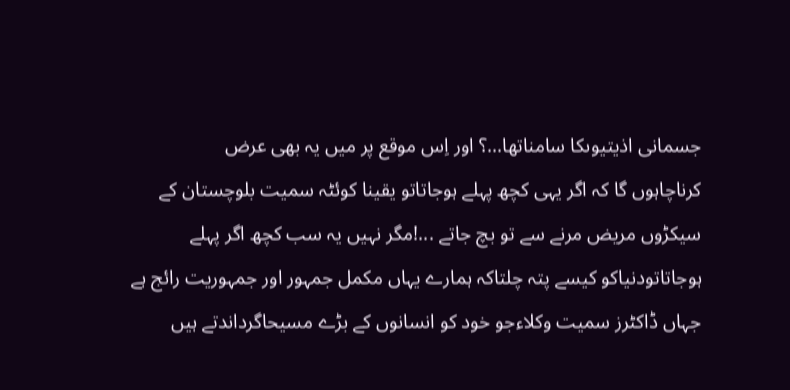جسمانی اذیتیوںکا سامناتھا...؟ اور اِس موقع پر میں یہ بھی عرض
کرناچاہوں گا کہ اگر یہی کچھ پہلے ہوجاتاتو یقینا کوئٹہ سمیت بلوچستان کے
سیکڑوں مریض مرنے سے تو بچ جاتے ...!مگر نہیں یہ سب کچھ اگر پہلے
ہوجاتاتودنیاکو کیسے پتہ چلتاکہ ہمارے یہاں مکمل جمہور اور جمہوریت رائج ہے
جہاں ڈاکٹرز سمیت وکلاءجو خود کو انسانوں کے بڑے مسیحاگرداندتے ہیں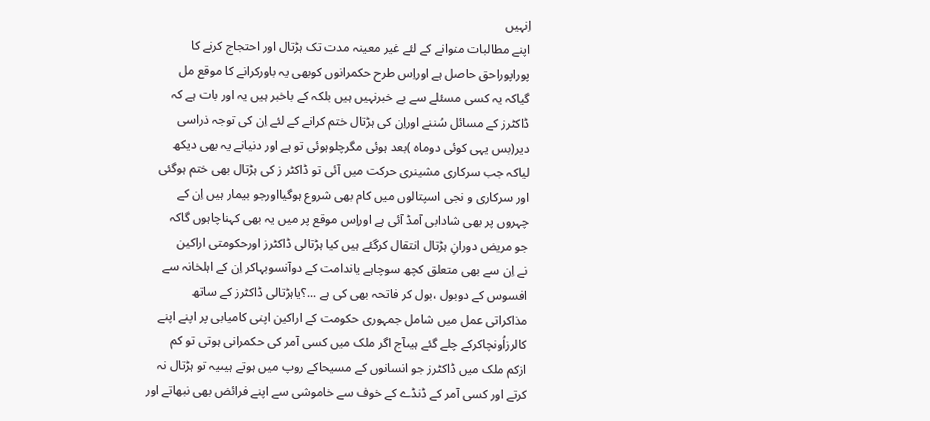اِنہیں
اپنے مطالبات منوانے کے لئے غیر معینہ مدت تک ہڑتال اور احتجاج کرنے کا
پوراپوراحق حاصل ہے اوراِس طرح حکمرانوں کوبھی یہ باورکرانے کا موقع مل
گیاکہ یہ کسی مسئلے سے بے خبرنہیں ہیں بلکہ کے باخبر ہیں یہ اور بات ہے کہ
ڈاکٹرز کے مسائل سُننے اوراِن کی ہڑتال ختم کرانے کے لئے اِن کی توجہ ذراسی
دیر(بس یہی کوئی دوماہ )بعد ہوئی مگرچلوہوئی تو ہے اور دنیانے یہ بھی دیکھ
لیاکہ جب سرکاری مشینری حرکت میں آئی تو ڈاکٹر ز کی ہڑتال بھی ختم ہوگئی
اور سرکاری و نجی اسپتالوں میں کام بھی شروع ہوگیااورجو بیمار ہیں اِن کے
چہروں پر بھی شادابی آمڈ آئی ہے اوراِس موقع پر میں یہ بھی کہناچاہوں گاکہ
جو مریض دورانِ ہڑتال انتقال کرگئے ہیں کیا ہڑتالی ڈاکٹرز اورحکومتی اراکین
نے اِن سے بھی متعلق کچھ سوچاہے یاندامت کے دوآنسوبہاکر اِن کے اہلخانہ سے
افسوس کے دوبول ،بول کر فاتحہ بھی کی ہے ...؟یاہڑتالی ڈاکٹرز کے ساتھ
مذاکراتی عمل میں شامل جمہوری حکومت کے اراکین اپنی کامیابی پر اپنے اپنے
کالرزاُونچاکرکے چلے گئے ہیںآج اگر ملک میں کسی آمر کی حکمرانی ہوتی تو کم
ازکم ملک میں ڈاکٹرز جو انسانوں کے مسیحاکے روپ میں ہوتے ہیںیہ تو ہڑتال نہ
کرتے اور کسی آمر کے ڈنڈے کے خوف سے خاموشی سے اپنے فرائض بھی نبھاتے اور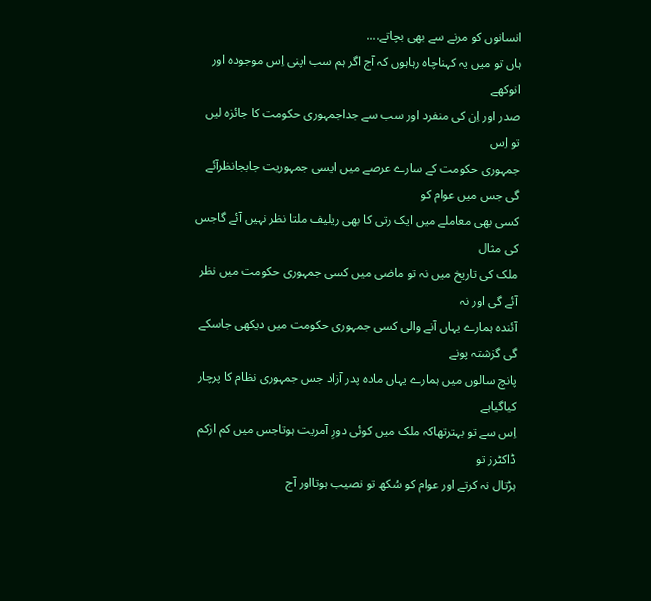انسانوں کو مرنے سے بھی بچاتے....
ہاں تو میں یہ کہناچاہ رہاہوں کہ آج اگر ہم سب اپنی اِس موجودہ اور انوکھے
صدر اور اِن کی منفرد اور سب سے جداجمہوری حکومت کا جائزہ لیں تو اِس
جمہوری حکومت کے سارے عرصے میں ایسی جمہوریت جابجانظرآئے گی جس میں عوام کو
کسی بھی معاملے میں ایک رتی کا بھی ریلیف ملتا نظر نہیں آئے گاجس کی مثال
ملک کی تاریخ میں نہ تو ماضی میں کسی جمہوری حکومت میں نظر آئے گی اور نہ
آئندہ ہمارے یہاں آنے والی کسی جمہوری حکومت میں دیکھی جاسکے گی گزشتہ پونے
پانچ سالوں میں ہمارے یہاں مادہ پدر آزاد جس جمہوری نظام کا پرچار کیاگیاہے
اِس سے تو بہترتھاکہ ملک میں کوئی دورِ آمریت ہوتاجس میں کم ازکم ڈاکٹرز تو
ہڑتال نہ کرتے اور عوام کو سُکھ تو نصیب ہوتااور آج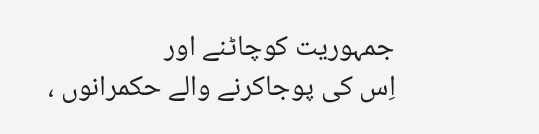جمہوریت کوچاٹنے اور
اِس کی پوجاکرنے والے حکمرانوں ،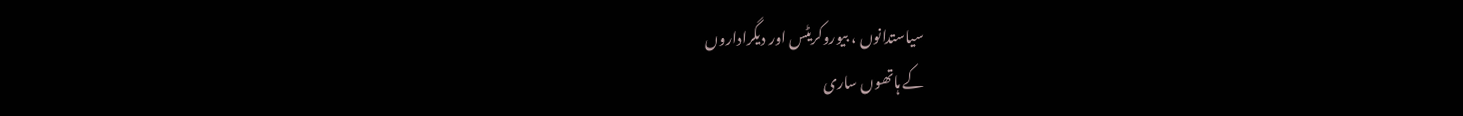سیاستدانوں ، بیوروکریٹس اور دیگراداروں
کے ہاتھوں ساری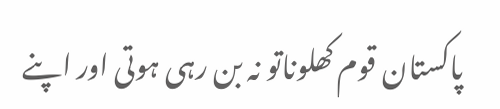پاکستان قوم کھلوناتو نہ بن رہی ہوتی اور اپنے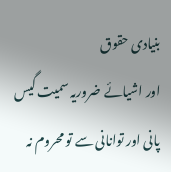بنیادی حقوق
اور اشیائے ضروریہ سمیت گیس پانی اور توانانی سے تو محروم نہ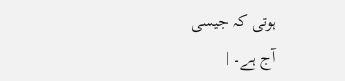ہوتی کہ جیسی
آج ہے۔ |